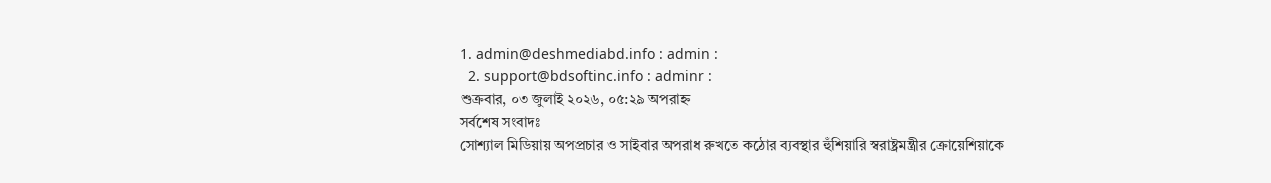1. admin@deshmediabd.info : admin :
  2. support@bdsoftinc.info : adminr :
শুক্রবার, ০৩ জুলাই ২০২৬, ০৫:২৯ অপরাহ্ন
সর্বশেষ সংবাদঃ
সোশ্যাল মিডিয়ায় অপপ্রচার ও সাইবার অপরাধ রুখতে কঠোর ব্যবস্থার হুঁশিয়ারি স্বরাষ্ট্রমন্ত্রীর ক্রোয়েশিয়াকে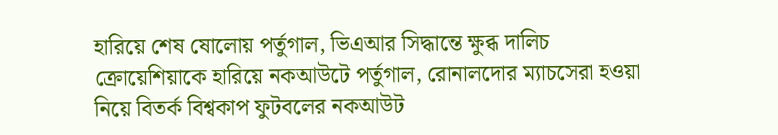হারিয়ে শেষ ষোলোয় পর্তুগাল, ভিএআর সিদ্ধান্তে ক্ষুব্ধ দালিচ ক্রোয়েশিয়াকে হারিয়ে নকআউটে পর্তুগাল, রোনালদোর ম্যাচসেরা হওয়া নিয়ে বিতর্ক বিশ্বকাপ ফুটবলের নকআউট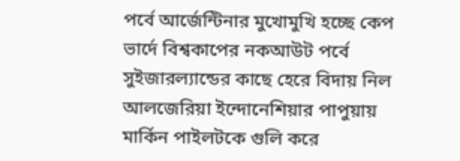পর্বে আর্জেন্টিনার মুখোমুখি হচ্ছে কেপ ভার্দে বিশ্বকাপের নকআউট পর্বে সুইজারল্যান্ডের কাছে হেরে বিদায় নিল আলজেরিয়া ইন্দোনেশিয়ার পাপুয়ায় মার্কিন পাইলটকে গুলি করে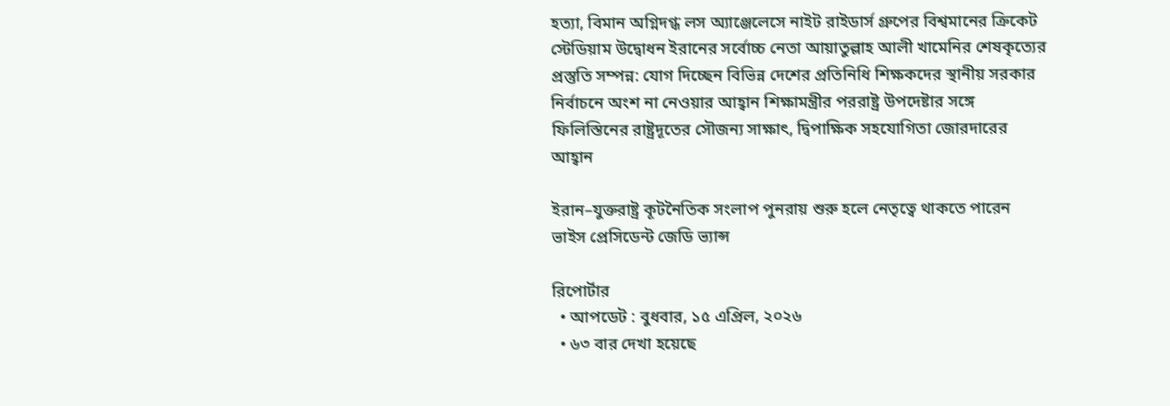হত্যা, বিমান অগ্নিদগ্ধ লস অ্যাঞ্জেলেসে নাইট রাইডার্স গ্রুপের বিশ্বমানের ক্রিকেট স্টেডিয়াম উদ্বোধন ইরানের সর্বোচ্চ নেতা আয়াতুল্লাহ আলী খামেনির শেষকৃত্যের প্রস্তুতি সম্পন্ন: যোগ দিচ্ছেন বিভিন্ন দেশের প্রতিনিধি শিক্ষকদের স্থানীয় সরকার নির্বাচনে অংশ না নেওয়ার আহ্বান শিক্ষামন্ত্রীর পররাষ্ট্র উপদেষ্টার সঙ্গে ফিলিস্তিনের রাষ্ট্রদূতের সৌজন্য সাক্ষাৎ, দ্বিপাক্ষিক সহযোগিতা জোরদারের আহ্বান

ইরান–যুক্তরাষ্ট্র কূটনৈতিক সংলাপ পুনরায় শুরু হলে নেতৃত্বে থাকতে পারেন ভাইস প্রেসিডেন্ট জেডি ভ্যান্স

রিপোর্টার
  • আপডেট : বুধবার, ১৫ এপ্রিল, ২০২৬
  • ৬৩ বার দেখা হয়েছে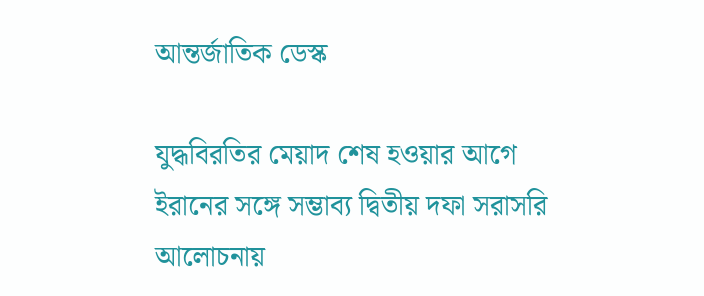আন্তর্জাতিক ডেস্ক

যুদ্ধবিরতির মেয়াদ শেষ হওয়ার আগে ইরানের সঙ্গে সম্ভাব্য দ্বিতীয় দফা সরাসরি আলোচনায়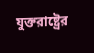যুক্তরাষ্ট্রের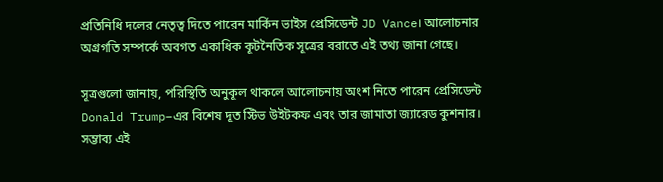প্রতিনিধি দলের নেতৃত্ব দিতে পারেন মার্কিন ভাইস প্রেসিডেন্ট JD Vance। আলোচনার অগ্রগতি সম্পর্কে অবগত একাধিক কূটনৈতিক সূত্রের বরাতে এই তথ্য জানা গেছে।

সূত্রগুলো জানায়, পরিস্থিতি অনুকূল থাকলে আলোচনায় অংশ নিতে পারেন প্রেসিডেন্ট Donald Trump–এর বিশেষ দূত স্টিভ উইটকফ এবং তার জামাতা জ্যারেড কুশনার। সম্ভাব্য এই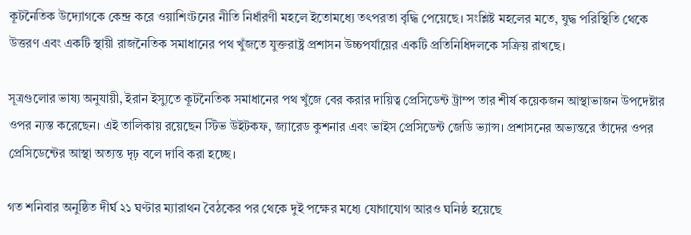কূটনৈতিক উদ্যোগকে কেন্দ্র করে ওয়াশিংটনের নীতি নির্ধারণী মহলে ইতোমধ্যে তৎপরতা বৃদ্ধি পেয়েছে। সংশ্লিষ্ট মহলের মতে, যুদ্ধ পরিস্থিতি থেকে উত্তরণ এবং একটি স্থায়ী রাজনৈতিক সমাধানের পথ খুঁজতে যুক্তরাষ্ট্র প্রশাসন উচ্চপর্যায়ের একটি প্রতিনিধিদলকে সক্রিয় রাখছে।

সূত্রগুলোর ভাষ্য অনুযায়ী, ইরান ইস্যুতে কূটনৈতিক সমাধানের পথ খুঁজে বের করার দায়িত্ব প্রেসিডেন্ট ট্রাম্প তার শীর্ষ কয়েকজন আস্থাভাজন উপদেষ্টার ওপর ন্যস্ত করেছেন। এই তালিকায় রয়েছেন স্টিভ উইটকফ, জ্যারেড কুশনার এবং ভাইস প্রেসিডেন্ট জেডি ভ্যান্স। প্রশাসনের অভ্যন্তরে তাঁদের ওপর প্রেসিডেন্টের আস্থা অত্যন্ত দৃঢ় বলে দাবি করা হচ্ছে।

গত শনিবার অনুষ্ঠিত দীর্ঘ ২১ ঘণ্টার ম্যারাথন বৈঠকের পর থেকে দুই পক্ষের মধ্যে যোগাযোগ আরও ঘনিষ্ঠ হয়েছে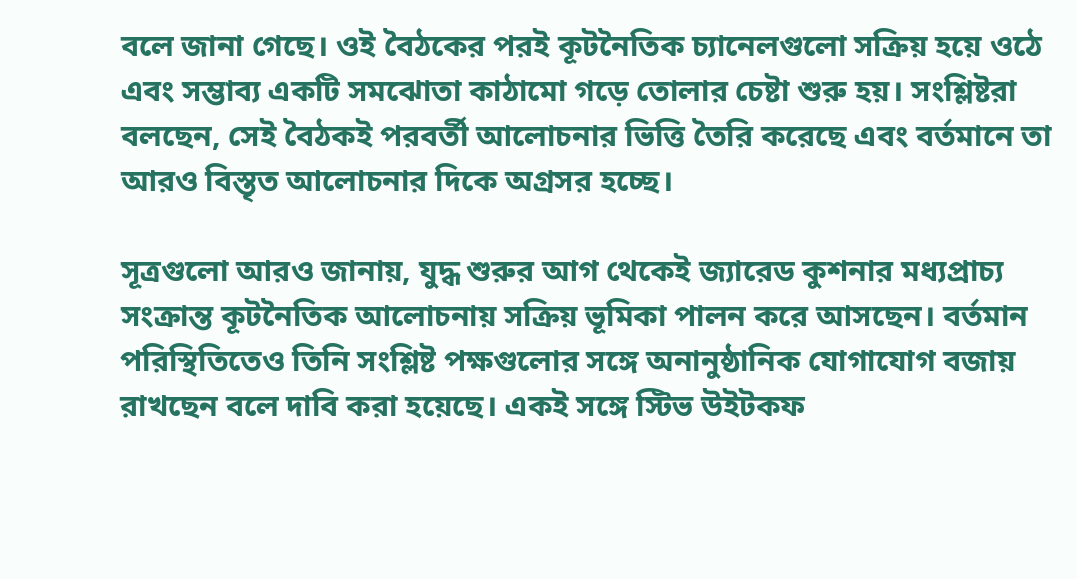বলে জানা গেছে। ওই বৈঠকের পরই কূটনৈতিক চ্যানেলগুলো সক্রিয় হয়ে ওঠে এবং সম্ভাব্য একটি সমঝোতা কাঠামো গড়ে তোলার চেষ্টা শুরু হয়। সংশ্লিষ্টরা বলছেন, সেই বৈঠকই পরবর্তী আলোচনার ভিত্তি তৈরি করেছে এবং বর্তমানে তা আরও বিস্তৃত আলোচনার দিকে অগ্রসর হচ্ছে।

সূত্রগুলো আরও জানায়, যুদ্ধ শুরুর আগ থেকেই জ্যারেড কুশনার মধ্যপ্রাচ্য সংক্রান্ত কূটনৈতিক আলোচনায় সক্রিয় ভূমিকা পালন করে আসছেন। বর্তমান পরিস্থিতিতেও তিনি সংশ্লিষ্ট পক্ষগুলোর সঙ্গে অনানুষ্ঠানিক যোগাযোগ বজায় রাখছেন বলে দাবি করা হয়েছে। একই সঙ্গে স্টিভ উইটকফ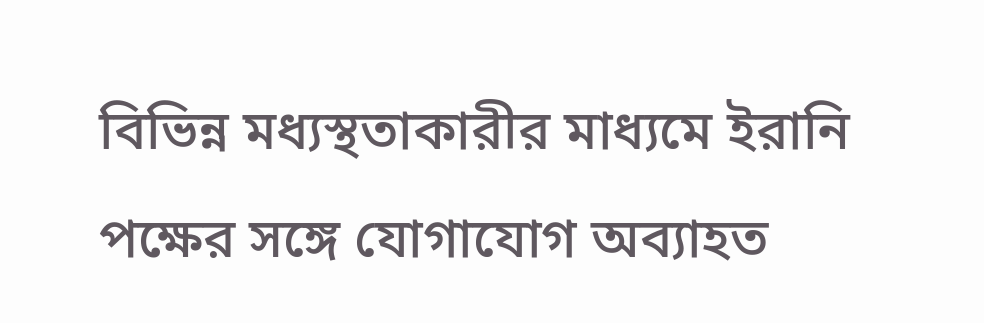বিভিন্ন মধ্যস্থতাকারীর মাধ্যমে ইরানি পক্ষের সঙ্গে যোগাযোগ অব্যাহত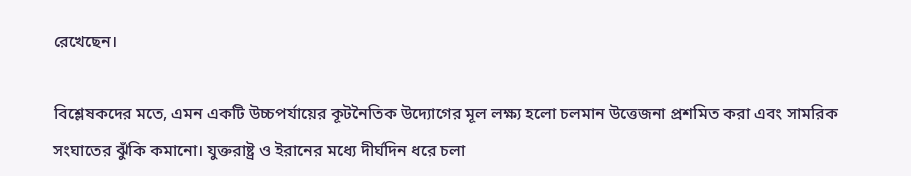রেখেছেন।

বিশ্লেষকদের মতে, এমন একটি উচ্চপর্যায়ের কূটনৈতিক উদ্যোগের মূল লক্ষ্য হলো চলমান উত্তেজনা প্রশমিত করা এবং সামরিক সংঘাতের ঝুঁকি কমানো। যুক্তরাষ্ট্র ও ইরানের মধ্যে দীর্ঘদিন ধরে চলা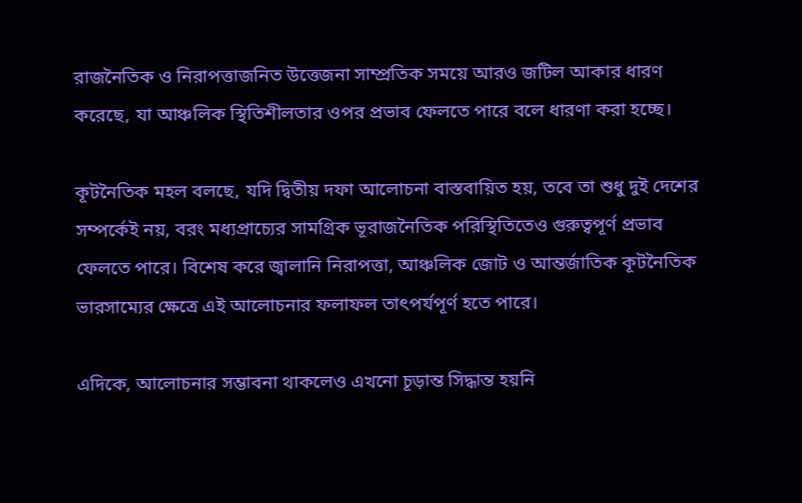রাজনৈতিক ও নিরাপত্তাজনিত উত্তেজনা সাম্প্রতিক সময়ে আরও জটিল আকার ধারণ করেছে, যা আঞ্চলিক স্থিতিশীলতার ওপর প্রভাব ফেলতে পারে বলে ধারণা করা হচ্ছে।

কূটনৈতিক মহল বলছে, যদি দ্বিতীয় দফা আলোচনা বাস্তবায়িত হয়, তবে তা শুধু দুই দেশের সম্পর্কেই নয়, বরং মধ্যপ্রাচ্যের সামগ্রিক ভূরাজনৈতিক পরিস্থিতিতেও গুরুত্বপূর্ণ প্রভাব ফেলতে পারে। বিশেষ করে জ্বালানি নিরাপত্তা, আঞ্চলিক জোট ও আন্তর্জাতিক কূটনৈতিক ভারসাম্যের ক্ষেত্রে এই আলোচনার ফলাফল তাৎপর্যপূর্ণ হতে পারে।

এদিকে, আলোচনার সম্ভাবনা থাকলেও এখনো চূড়ান্ত সিদ্ধান্ত হয়নি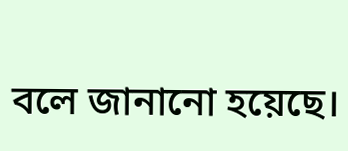বলে জানানো হয়েছে।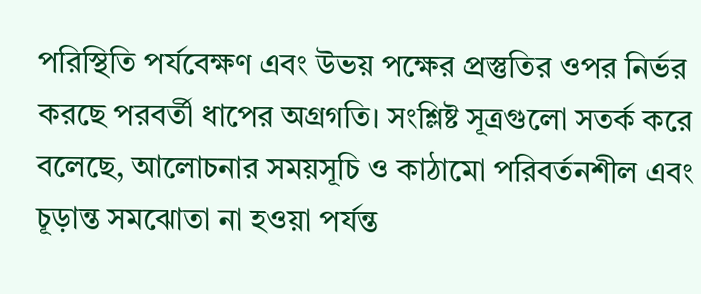পরিস্থিতি পর্যবেক্ষণ এবং উভয় পক্ষের প্রস্তুতির ওপর নির্ভর করছে পরবর্তী ধাপের অগ্রগতি। সংশ্লিষ্ট সূত্রগুলো সতর্ক করে বলেছে, আলোচনার সময়সূচি ও কাঠামো পরিবর্তনশীল এবং চূড়ান্ত সমঝোতা না হওয়া পর্যন্ত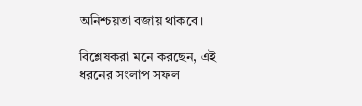অনিশ্চয়তা বজায় থাকবে।

বিশ্লেষকরা মনে করছেন, এই ধরনের সংলাপ সফল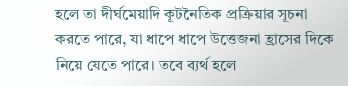হলে তা দীর্ঘমেয়াদি কূটনৈতিক প্রক্রিয়ার সূচনা করতে পারে, যা ধাপে ধাপে উত্তেজনা হ্রাসের দিকে নিয়ে যেতে পারে। তবে ব্যর্থ হলে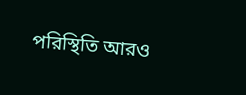পরিস্থিতি আরও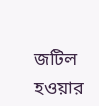জটিল হওয়ার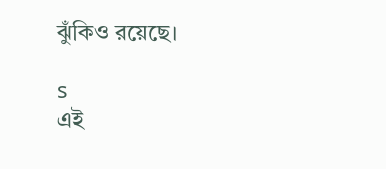ঝুঁকিও রয়েছে।

s
এই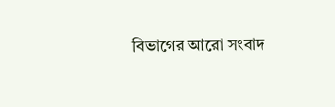বিভাগের আরো সংবাদ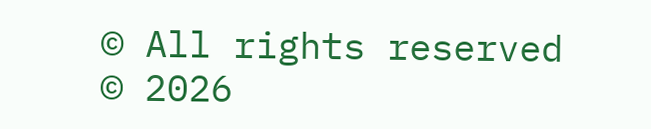© All rights reserved © 2026